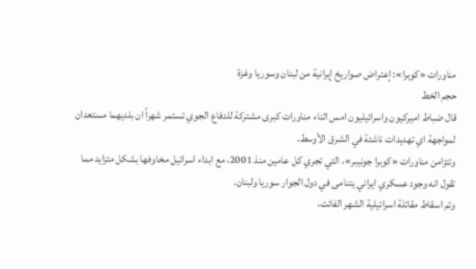مناورات «كوبرا»: إعتراض صواريخ إيرانية من لبنان وسوريا وغزة
حجم الخط
قال ضباط اميركيون واسرائيليون امس اثناء مناورات كبرى مشتركة للدفاع الجوي تستمر شهراً ان بلديهما مستعدان لمواجهة اي تهديدات ناشئة في الشرق الأوسط.
وتتزامن مناورات «كوبرا جونيبر»، التي تجري كل عامين منذ 2001، مع ابداء اسرائيل مخاوفها بشكل متزايد مما تقول انه وجود عسكري ايراني يتنامى في دول الجوار سوريا ولبنان.
وتم اسقاط مقاتلة اسرائيلية الشهر الفائت،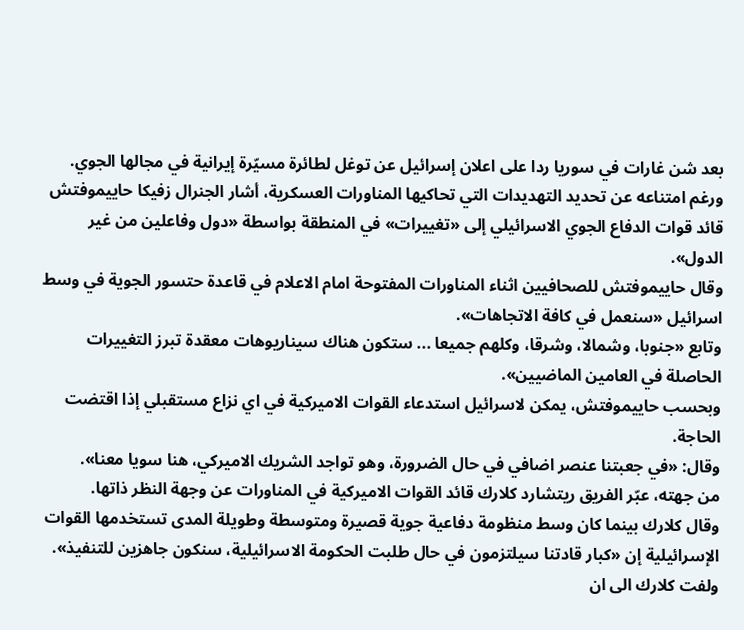بعد شن غارات في سوريا ردا على اعلان إسرائيل عن توغل لطائرة مسيّرة إيرانية في مجالها الجوي.
ورغم امتناعه عن تحديد التهديدات التي تحاكيها المناورات العسكرية، أشار الجنرال زفيكا حاييموفتش قائد قوات الدفاع الجوي الاسرائيلي إلى «تغييرات» في المنطقة بواسطة «دول وفاعلين من غير الدول».
وقال حاييموفتش للصحافيين اثناء المناورات المفتوحة امام الاعلام في قاعدة حتسور الجوية في وسط اسرائيل «سنعمل في كافة الاتجاهات».
وتابع «جنوبا، وشمالا، وشرقا، وكلهم جميعا ... ستكون هناك سيناريوهات معقدة تبرز التغييرات الحاصلة في العامين الماضيين».
وبحسب حاييموفتش، يمكن لاسرائيل استدعاء القوات الاميركية في اي نزاع مستقبلي إذا اقتضت الحاجة.
وقال: «في جعبتنا عنصر اضافي في حال الضرورة، وهو تواجد الشريك الاميركي، هنا سويا معنا».
من جهته، عبّر الفريق ريتشارد كلارك قائد القوات الاميركية في المناورات عن وجهة النظر ذاتها.
وقال كلارك بينما كان وسط منظومة دفاعية جوية قصيرة ومتوسطة وطويلة المدى تستخدمها القوات الإسرائيلية إن «كبار قادتنا سيلتزمون في حال طلبت الحكومة الاسرائيلية، سنكون جاهزين للتنفيذ».
ولفت كلارك الى ان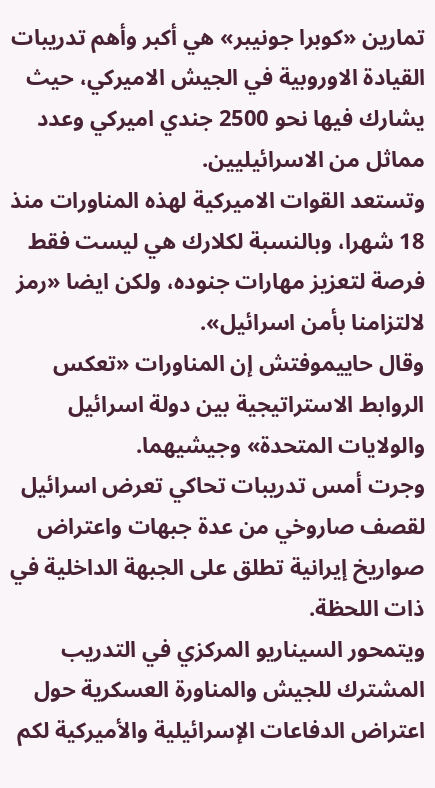تمارين «كوبرا جونيبر» هي أكبر وأهم تدريبات القيادة الاوروبية في الجيش الاميركي، حيث يشارك فيها نحو 2500 جندي اميركي وعدد مماثل من الاسرائيليين.
وتستعد القوات الاميركية لهذه المناورات منذ 18 شهرا، وبالنسبة لكلارك هي ليست فقط فرصة لتعزيز مهارات جنوده، ولكن ايضا «رمز لالتزامنا بأمن اسرائيل».
وقال حاييموفتش إن المناورات «تعكس الروابط الاستراتيجية بين دولة اسرائيل والولايات المتحدة» وجيشيهما.
وجرت أمس تدريبات تحاكي تعرض اسرائيل لقصف صاروخي من عدة جبهات واعتراض صواريخ إيرانية تطلق على الجبهة الداخلية في ذات اللحظة.
ويتمحور السيناريو المركزي في التدريب المشترك للجيش والمناورة العسكرية حول اعتراض الدفاعات الإسرائيلية والأميركية لكم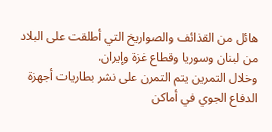هائل من القذائف والصواريخ التي أطلقت على البلاد من لبنان وسوريا وقطاع غزة وإيران.
وخلال التمرين يتم التمرن على نشر بطاريات أجهزة الدفاع الجوي في أماكن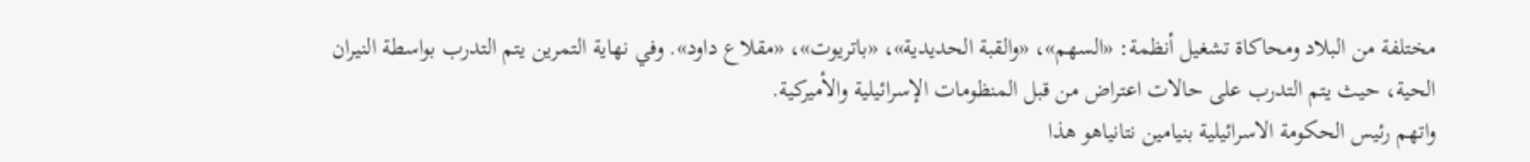مختلفة من البلاد ومحاكاة تشغيل أنظمة: «السهم»، «والقبة الحديدية»، «باتريوت»، «مقلاع داود». وفي نهاية التمرين يتم التدرب بواسطة النيران الحية، حيث يتم التدرب على حالات اعتراض من قبل المنظومات الإسرائيلية والأميركية.
واتهم رئيس الحكومة الاسرائيلية بنيامين نتانياهو هذا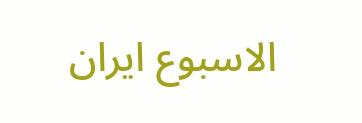الاسبوع ايران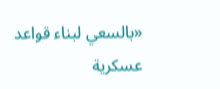«بالسعي لبناء قواعد عسكرية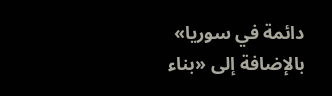دائمة في سوريا» بالإضافة إلى «بناء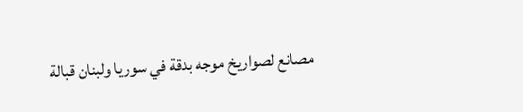مصانع لصواريخ موجه بدقة في سوريا ولبنان قبالة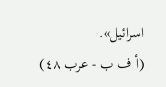اسرائيل».
(أ ف ب - عرب ٤٨)